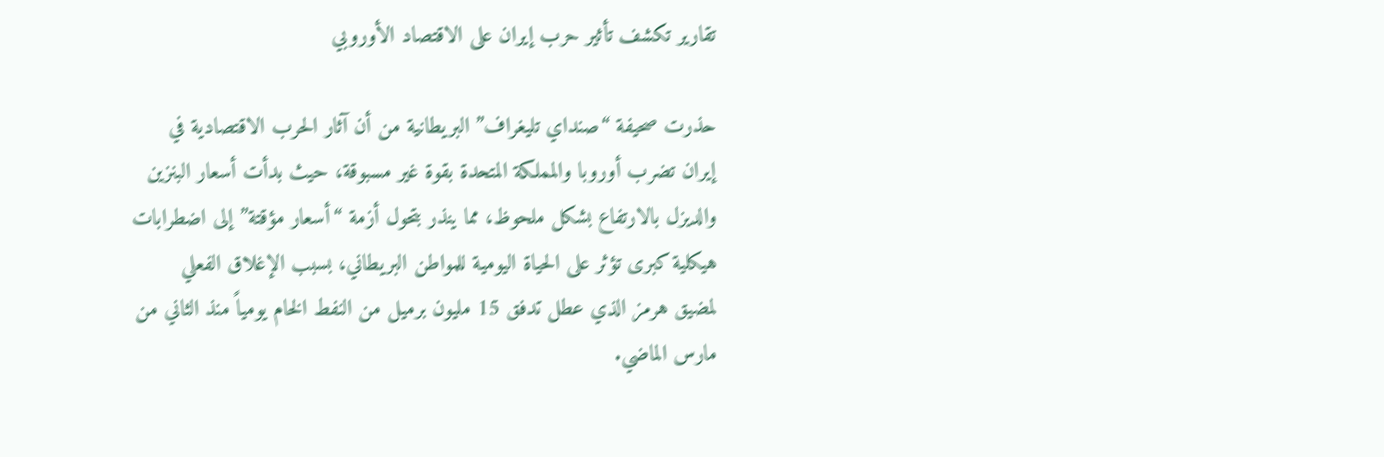تقارير تكشف تأثير حرب إيران على الاقتصاد الأوروبي

حذرت صحيفة “صنداي تليغراف” البريطانية من أن آثار الحرب الاقتصادية في إيران تضرب أوروبا والمملكة المتحدة بقوة غير مسبوقة، حيث بدأت أسعار البنزين والديزل بالارتفاع بشكل ملحوظ، مما ينذر بتحول أزمة “أسعار مؤقتة” إلى اضطرابات هيكلية كبرى تؤثر على الحياة اليومية للمواطن البريطاني، بسبب الإغلاق الفعلي لمضيق هرمز الذي عطل تدفق 15 مليون برميل من النفط الخام يومياً منذ الثاني من مارس الماضي.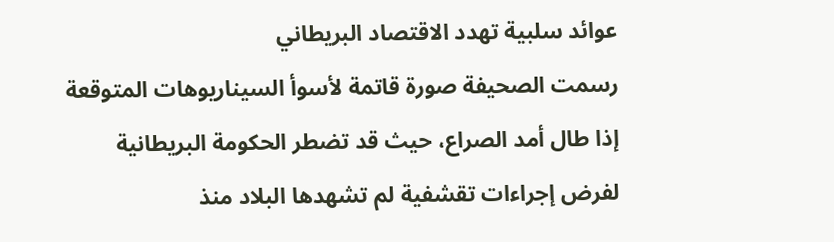عوائد سلبية تهدد الاقتصاد البريطاني
رسمت الصحيفة صورة قاتمة لأسوأ السيناريوهات المتوقعة إذا طال أمد الصراع، حيث قد تضطر الحكومة البريطانية لفرض إجراءات تقشفية لم تشهدها البلاد منذ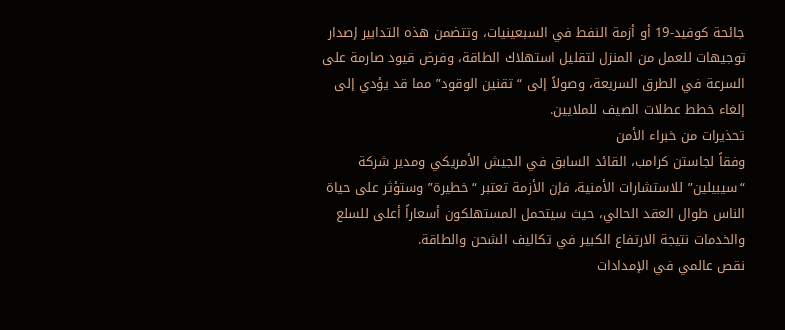جائحة كوفيد-19 أو أزمة النفط في السبعينيات، وتتضمن هذه التدابير إصدار توجيهات للعمل من المنزل لتقليل استهلاك الطاقة، وفرض قيود صارمة على السرعة في الطرق السريعة، وصولاً إلى “تقنين الوقود” مما قد يؤدي إلى إلغاء خطط عطلات الصيف للملايين.
تحذيرات من خبراء الأمن
وفقاً لجاستن كرامب، القائد السابق في الجيش الأمريكي ومدير شركة “سيبيلين” للاستشارات الأمنية، فإن الأزمة تعتبر “خطيرة” وستؤثر على حياة الناس طوال العقد الحالي، حيث سيتحمل المستهلكون أسعاراً أعلى للسلع والخدمات نتيجة الارتفاع الكبير في تكاليف الشحن والطاقة.
نقص عالمي في الإمدادات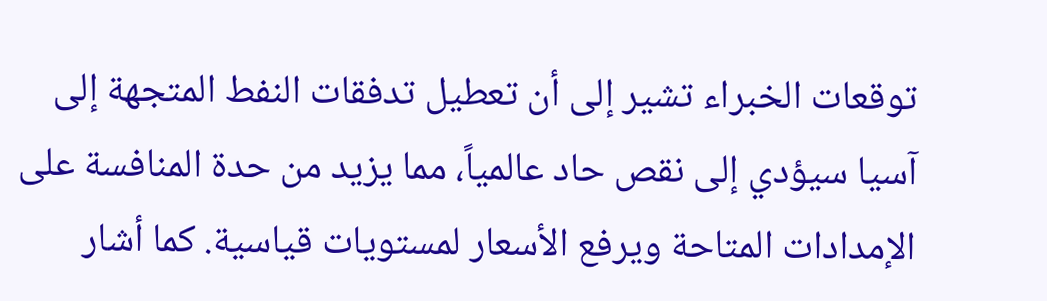توقعات الخبراء تشير إلى أن تعطيل تدفقات النفط المتجهة إلى آسيا سيؤدي إلى نقص حاد عالمياً، مما يزيد من حدة المنافسة على الإمدادات المتاحة ويرفع الأسعار لمستويات قياسية. كما أشار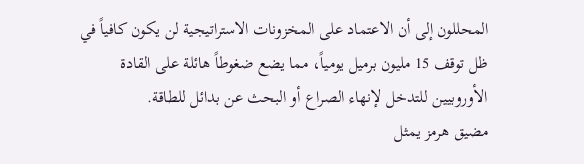المحللون إلى أن الاعتماد على المخزونات الاستراتيجية لن يكون كافياً في ظل توقف 15 مليون برميل يومياً، مما يضع ضغوطاً هائلة على القادة الأوروبيين للتدخل لإنهاء الصراع أو البحث عن بدائل للطاقة.
مضيق هرمز يمثل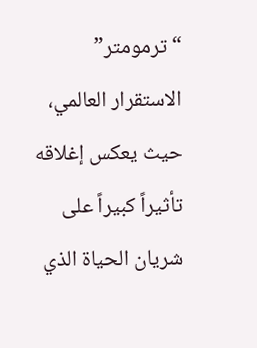“ترمومتر” الاستقرار العالمي، حيث يعكس إغلاقه تأثيراً كبيراً على شريان الحياة الذي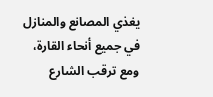يغذي المصانع والمنازل في جميع أنحاء القارة، ومع ترقب الشارع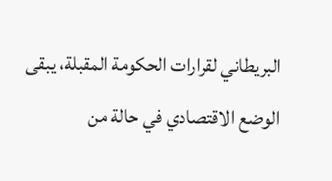البريطاني لقرارات الحكومة المقبلة، يبقى الوضع الاقتصادي في حالة من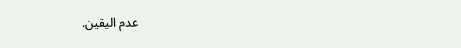عدم اليقين.